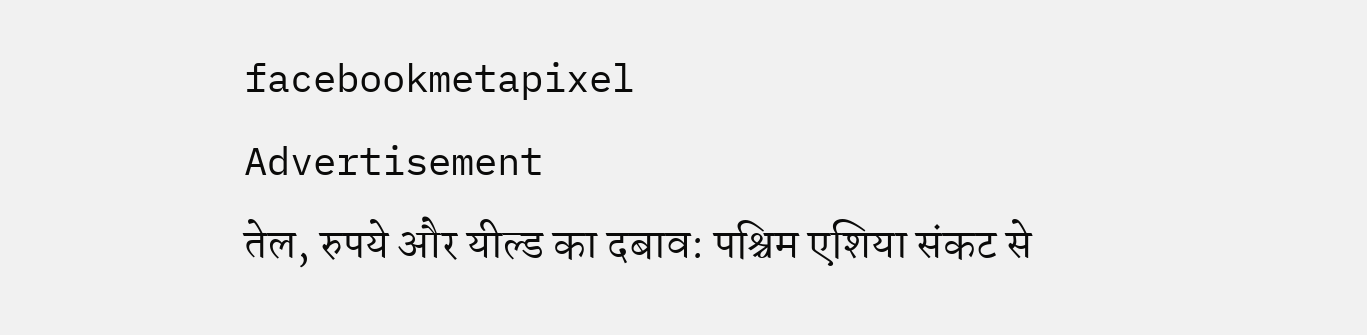facebookmetapixel
Advertisement
तेल, रुपये और यील्ड का दबाव: पश्चिम एशिया संकट से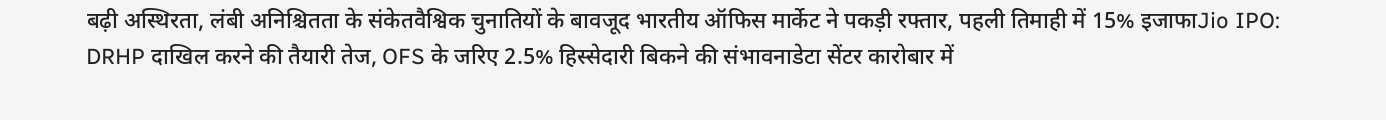बढ़ी अस्थिरता, लंबी अनिश्चितता के संकेतवैश्विक चुनातियों के बावजूद भारतीय ऑफिस मार्केट ने पकड़ी रफ्तार, पहली तिमाही में 15% इजाफाJio IPO: DRHP दाखिल करने की तैयारी तेज, OFS के जरिए 2.5% हिस्सेदारी बिकने की संभावनाडेटा सेंटर कारोबार में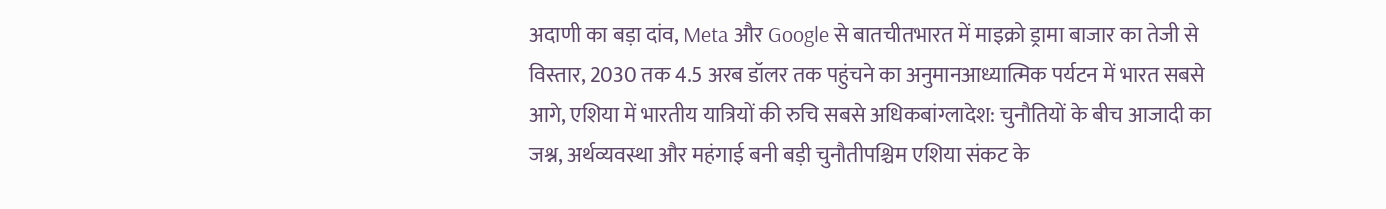अदाणी का बड़ा दांव, Meta और Google से बातचीतभारत में माइक्रो ड्रामा बाजार का तेजी से विस्तार, 2030 तक 4.5 अरब डॉलर तक पहुंचने का अनुमानआध्यात्मिक पर्यटन में भारत सबसे आगे, एशिया में भारतीय यात्रियों की रुचि सबसे अधिकबांग्लादेश: चुनौतियों के बीच आजादी का जश्न, अर्थव्यवस्था और महंगाई बनी बड़ी चुनौतीपश्चिम एशिया संकट के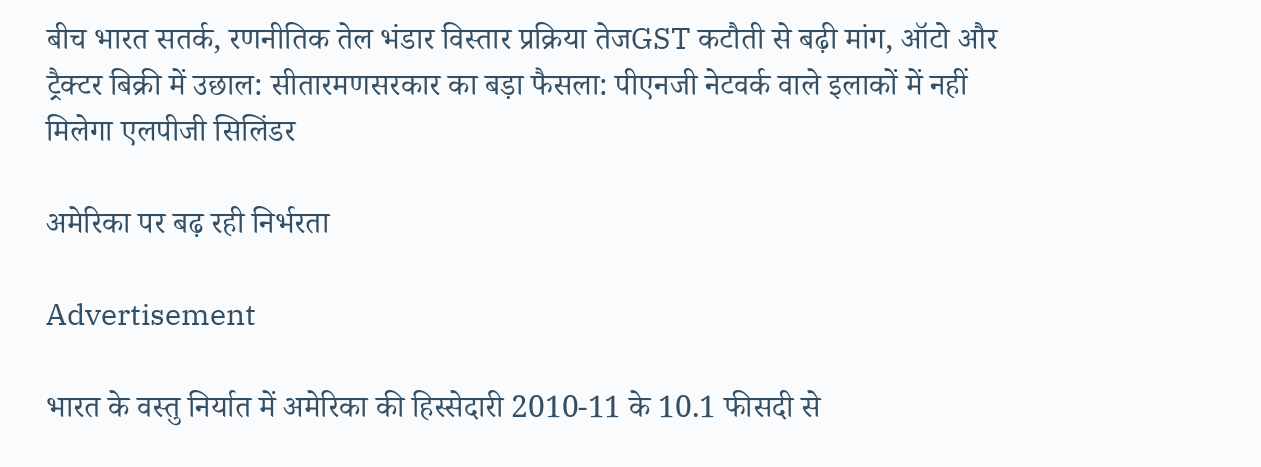बीच भारत सतर्क, रणनीतिक तेल भंडार विस्तार प्रक्रिया तेजGST कटौती से बढ़ी मांग, ऑटो और ट्रैक्टर बिक्री में उछाल: सीतारमणसरकार का बड़ा फैसला: पीएनजी नेटवर्क वाले इलाकों में नहीं मिलेगा एलपीजी सिलिंडर

अमेरिका पर बढ़ रही निर्भरता

Advertisement

भारत के वस्तु निर्यात में अमेरिका की हिस्सेदारी 2010-11 के 10.1 फीसदी से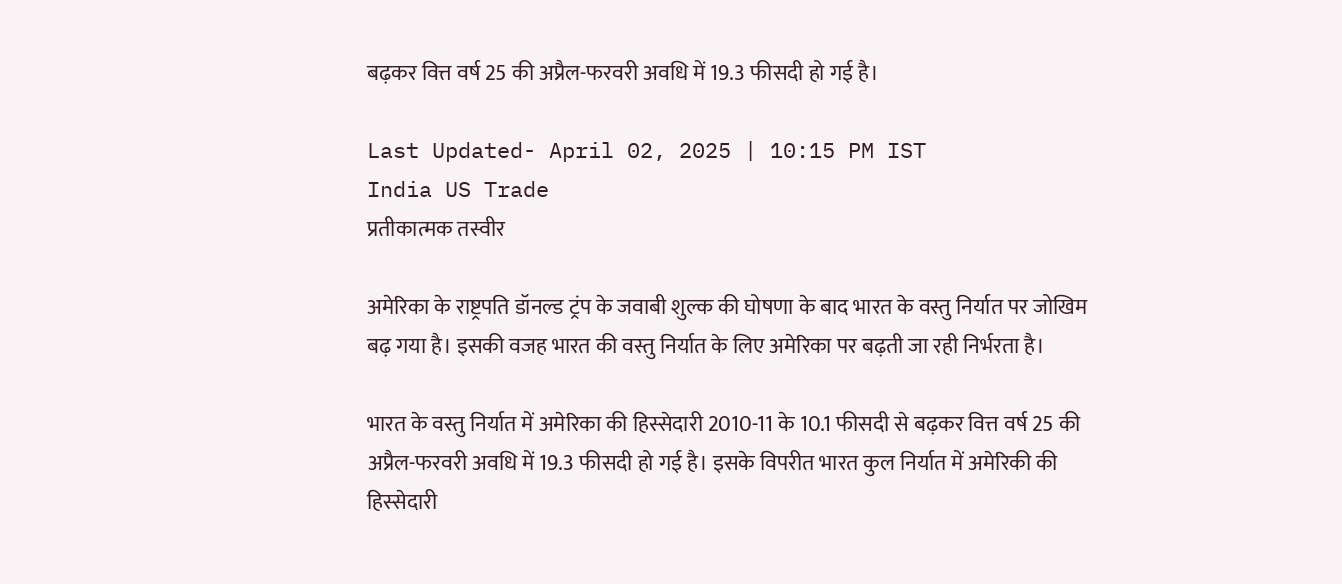बढ़कर वित्त वर्ष 25 की अप्रैल-फरवरी अवधि में 19.3 फीसदी हो गई है।

Last Updated- April 02, 2025 | 10:15 PM IST
India US Trade
प्रतीकात्मक तस्वीर

अमेरिका के राष्ट्रपति डॉनल्ड ट्रंप के जवाबी शुल्क की घोषणा के बाद भारत के वस्तु निर्यात पर जोखिम बढ़ गया है। इसकी वजह भारत की वस्तु निर्यात के लिए अमेरिका पर बढ़ती जा रही निर्भरता है।

भारत के वस्तु निर्यात में अमेरिका की हिस्सेदारी 2010-11 के 10.1 फीसदी से बढ़कर वित्त वर्ष 25 की अप्रैल-फरवरी अवधि में 19.3 फीसदी हो गई है। इसके विपरीत भारत कुल निर्यात में अमेरिकी की हिस्सेदारी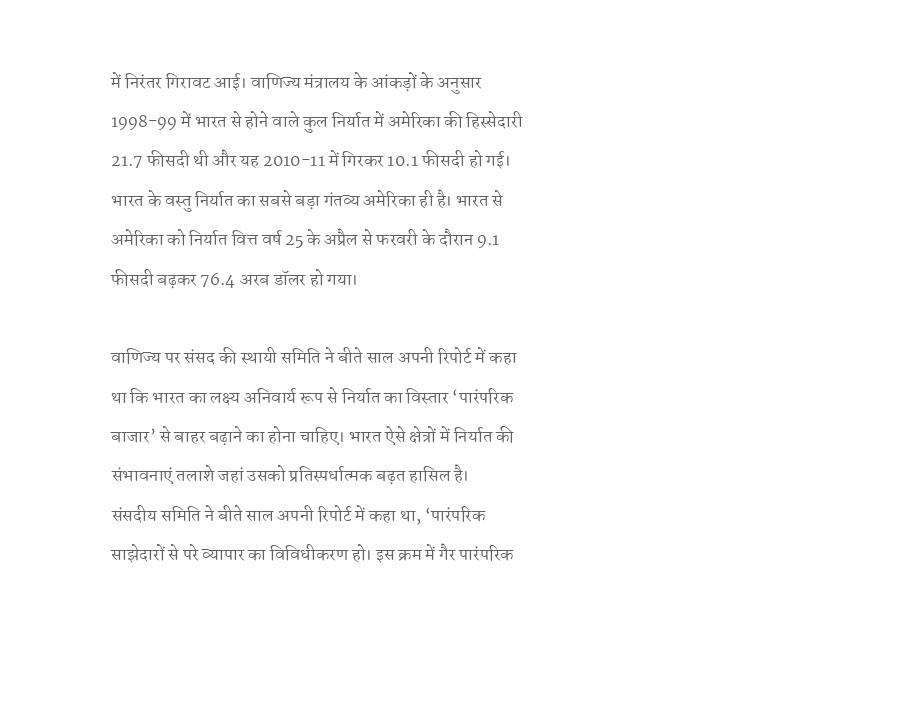में निरंतर गिरावट आई। वाणिज्य मंत्रालय के आंकड़ों के अनुसार 1998-99 में भारत से होने वाले कुल निर्यात में अमेरिका की हिस्सेदारी 21.7 फीसदी थी और यह 2010-11 में गिरकर 10.1 फीसदी हो गई।
भारत के वस्तु निर्यात का सबसे बड़ा गंतव्य अमेरिका ही है। भारत से अमेरिका को निर्यात वित्त वर्ष 25 के अप्रैल से फरवरी के दौरान 9.1 फीसदी बढ़कर 76.4 अरब डॉलर हो गया।

वाणिज्य पर संसद की स्थायी समिति ने बीते साल अपनी रिपोर्ट में कहा था कि भारत का लक्ष्य अनिवार्य रूप से निर्यात का विस्तार ‘पारंपरिक बाजार’ से बाहर बढ़ाने का होना चाहिए। भारत ऐसे क्षेत्रों में निर्यात की संभावनाएं तलाशे जहां उसको प्रतिस्पर्धात्मक बढ़त हासिल है।
संसदीय समिति ने बीते साल अपनी रिपोर्ट में कहा था, ‘पारंपरिक साझेदारों से परे व्यापार का विविधीकरण हो। इस क्रम में गैर पारंपरिक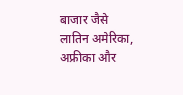बाजार जैसे लातिन अमेरिका, अफ्रीका और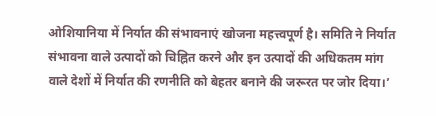ओशियानिया में निर्यात की संभावनाएं खोजना महत्त्वपूर्ण है। समिति ने निर्यात संभावना वाले उत्पादों को चिह्नित करने और इन उत्पादों की अधिकतम मांग वाले देशों में निर्यात की रणनीति को बेहतर बनाने की जरूरत पर जोर दिया।’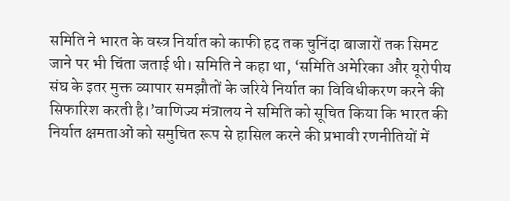समिति ने भारत के वस्त्र निर्यात को काफी हद तक चुनिंदा बाजारों तक सिमट जाने पर भी चिंता जताई थी। समिति ने कहा था, ‘समिति अमेरिका और यूरोपीय संघ के इतर मुक्त व्यापार समझौतों के जरिये निर्यात का विविधीकरण करने की सिफारिश करती है।’वाणिज्य मंत्रालय ने समिति को सूचित किया कि भारत की निर्यात क्षमताओं को समुचित रूप से हासिल करने की प्रभावी रणनीतियों में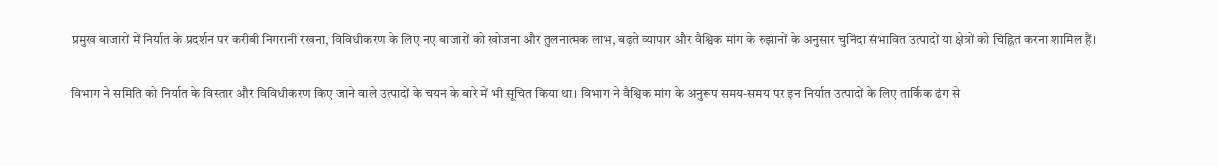प्रमुख बाजारों में निर्यात के प्रदर्शन पर करीबी निगरानी रखना, विविधीकरण के लिए नए बाजारों को खोजना और तुलनात्मक लाभ, बढ़ते व्यापार और वैश्विक मांग के रुझानों के अनुसार चुनिंदा संभावित उत्पादों या क्षेत्रों को चिह्नित करना शामिल हैं।

विभाग ने समिति को निर्यात के विस्तार और विविधीकरण किए जाने वाले उत्पादों के चयन के बारे में भी सूचित किया था। विभाग ने वैश्विक मांग के अनुरूप समय-समय पर इन निर्यात उत्पादों के लिए तार्किक ढंग से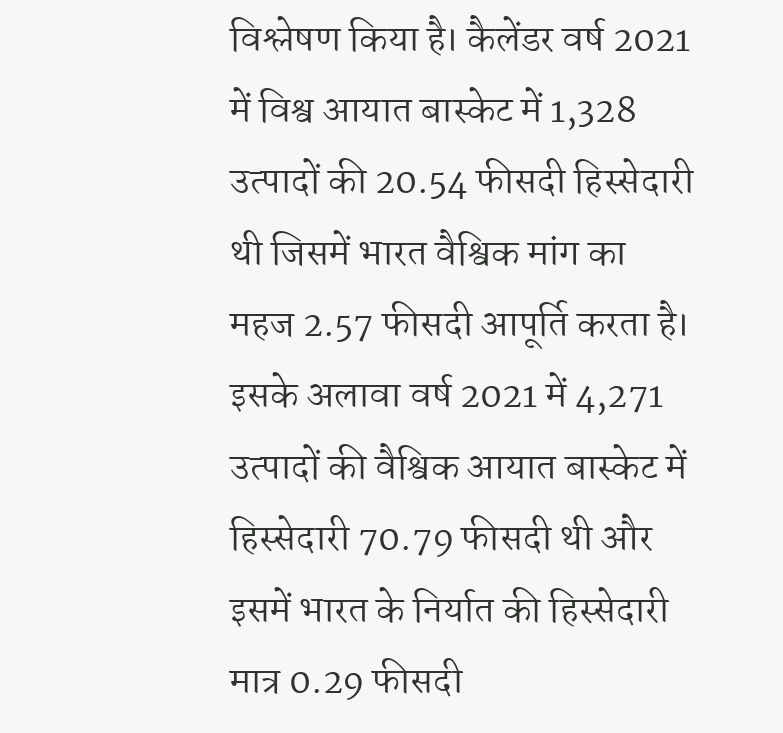विश्लेषण किया है। कैलेंडर वर्ष 2021 में विश्व आयात बास्केट में 1,328 उत्पादों की 20.54 फीसदी हिस्सेदारी थी जिसमें भारत वैश्विक मांग का महज 2.57 फीसदी आपूर्ति करता है। इसके अलावा वर्ष 2021 में 4,271 उत्पादों की वैश्विक आयात बास्केट में हिस्सेदारी 70.79 फीसदी थी और इसमें भारत के निर्यात की हिस्सेदारी मात्र 0.29 फीसदी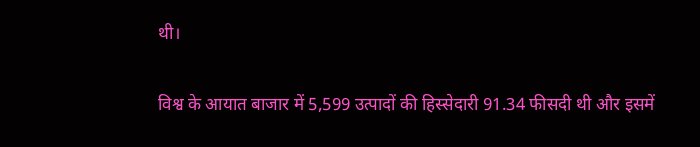थी।

विश्व के आयात बाजार में 5,599 उत्पादों की हिस्सेदारी 91.34 फीसदी थी और इसमें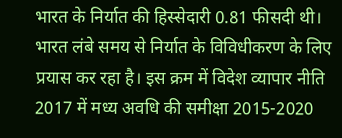भारत के निर्यात की हिस्सेदारी 0.81 फीसदी थी। भारत लंबे समय से निर्यात के विविधीकरण के लिए प्रयास कर रहा है। इस क्रम में विदेश व्यापार नीति 2017 में मध्य अवधि की समीक्षा 2015-2020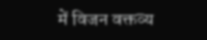में विजन वक्तव्य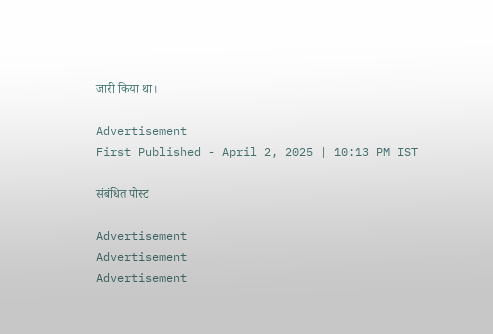जारी किया था।

Advertisement
First Published - April 2, 2025 | 10:13 PM IST

संबंधित पोस्ट

Advertisement
Advertisement
Advertisement